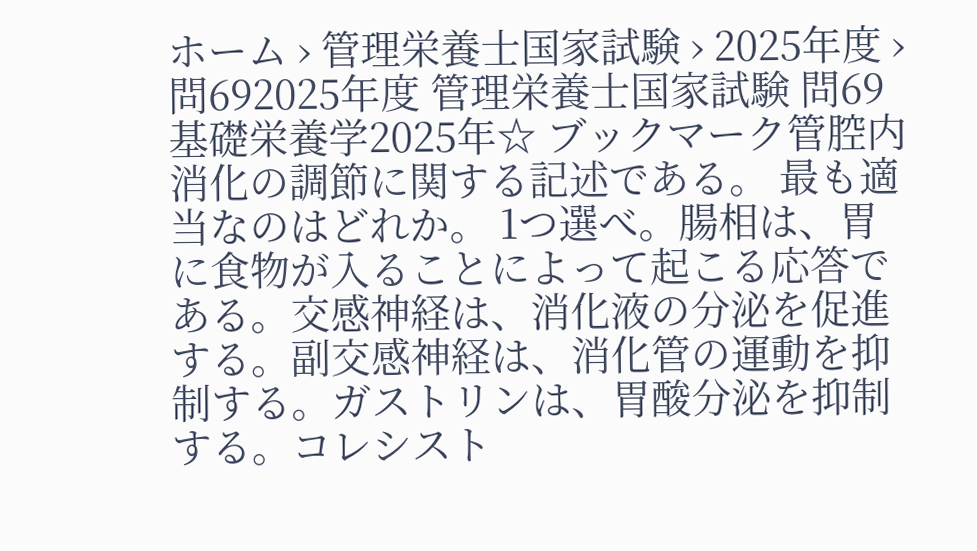ホーム › 管理栄養士国家試験 › 2025年度 › 問692025年度 管理栄養士国家試験 問69基礎栄養学2025年☆ ブックマーク管腔内消化の調節に関する記述である。 最も適当なのはどれか。 1つ選べ。腸相は、胃に食物が入ることによって起こる応答である。交感神経は、消化液の分泌を促進する。副交感神経は、消化管の運動を抑制する。ガストリンは、胃酸分泌を抑制する。コレシスト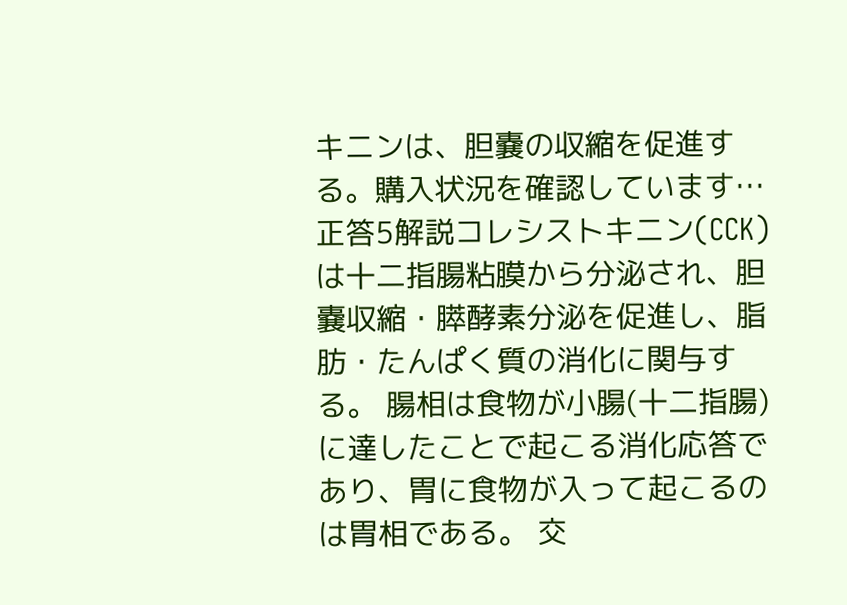キニンは、胆嚢の収縮を促進する。購入状況を確認しています…正答5解説コレシストキニン(CCK)は十二指腸粘膜から分泌され、胆嚢収縮・膵酵素分泌を促進し、脂肪・たんぱく質の消化に関与する。 腸相は食物が小腸(十二指腸)に達したことで起こる消化応答であり、胃に食物が入って起こるのは胃相である。 交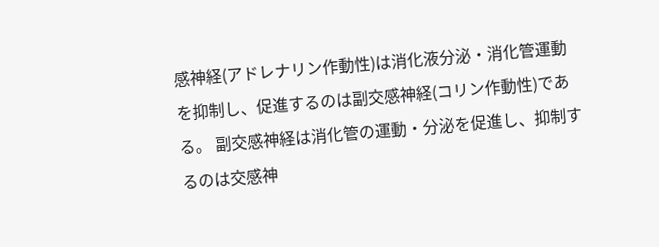感神経(アドレナリン作動性)は消化液分泌・消化管運動を抑制し、促進するのは副交感神経(コリン作動性)である。 副交感神経は消化管の運動・分泌を促進し、抑制するのは交感神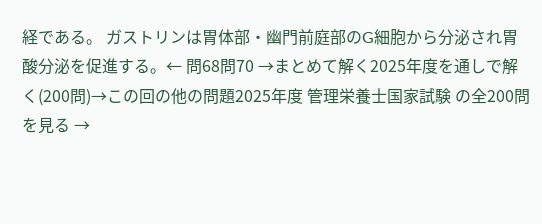経である。 ガストリンは胃体部・幽門前庭部のG細胞から分泌され胃酸分泌を促進する。← 問68問70 →まとめて解く2025年度を通しで解く(200問)→この回の他の問題2025年度 管理栄養士国家試験 の全200問を見る →